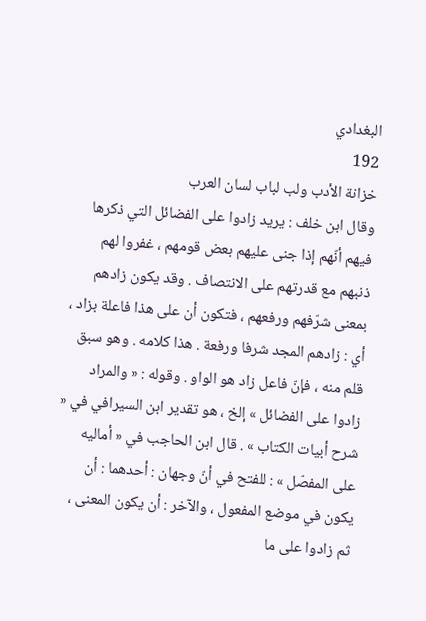البغدادي
192
خزانة الأدب ولب لباب لسان العرب
وقال ابن خلف : يريد زادوا على الفضائل التي ذكرها فيهم أنّهم إذا جنى عليهم بعض قومهم ، غفروا لهم ذنبهم مع قدرتهم على الانتصاف . وقد يكون زادهم بمعنى شرّفهم ورفعهم ، فتكون أن على هذا فاعلة بزاد ، أي : زادهم المجد شرفا ورفعة . هذا كلامه . وهو سبق قلم منه ، فإنّ فاعل زاد هو الواو . وقوله : « والمراد زادوا على الفضائل » إلخ ، هو تقدير ابن السيرافي في « شرح أبيات الكتاب » . قال ابن الحاجب في « أماليه على المفصّل » : للفتح في أنّ وجهان : أحدهما : أن يكون في موضع المفعول ، والآخر : أن يكون المعنى ، ثم زادوا على ما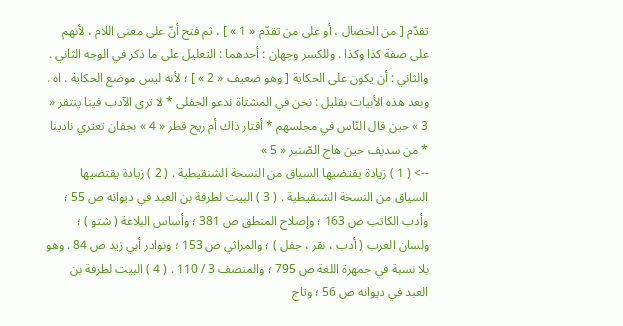تقدّم [ من الخصال ، أو على من تقدّم « 1 » ] ، ثم فتح أنّ على معنى اللام ، لأنهم على صفة كذا وكذا . وللكسر وجهان : أحدهما : التعليل على ما ذكر في الوجه الثاني . والثاني : أن يكون على الحكاية [ وهو ضعيف « 2 » ] ؛ لأنه ليس موضع الحكاية . اه . وبعد هذه الأبيات بقليل : نحن في المشتاة ندعو الجفلى * لا ترى الآدب فينا ينتقر « 3 » حين قال النّاس في مجلسهم * أقتار ذاك أم ريح قطر « 4 » بجفان تعتري نادينا * من سديف حين هاج الصّنبر « 5 »
--> ( 1 ) زيادة يقتضيها السياق من النسخة الشنقيطية . ( 2 ) زيادة يقتضيها السياق من النسخة الشنقيطية . ( 3 ) البيت لطرفة بن العبد في ديوانه ص 55 ؛ وأدب الكاتب ص 163 ؛ وإصلاح المنطق ص 381 ؛ وأساس البلاغة ( شتو ) ؛ ولسان العرب ( أدب ، نقر ، جفل ) ؛ والمراثي ص 153 ؛ ونوادر أبي زيد ص 84 . وهو بلا نسبة في جمهرة اللغة ص 795 ؛ والمنصف 3 / 110 . ( 4 ) البيت لطرفة بن العبد في ديوانه ص 56 ؛ وتاج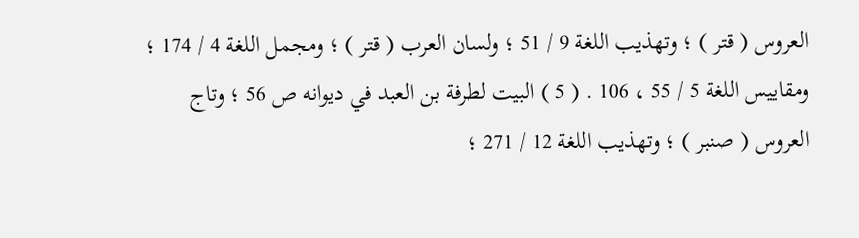العروس ( قتر ) ؛ وتهذيب اللغة 9 / 51 ؛ ولسان العرب ( قتر ) ؛ ومجمل اللغة 4 / 174 ؛ ومقاييس اللغة 5 / 55 ، 106 . ( 5 ) البيت لطرفة بن العبد في ديوانه ص 56 ؛ وتاج العروس ( صنبر ) ؛ وتهذيب اللغة 12 / 271 ؛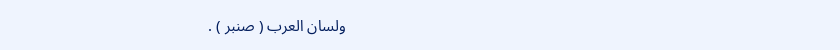ولسان العرب ( صنبر ) .